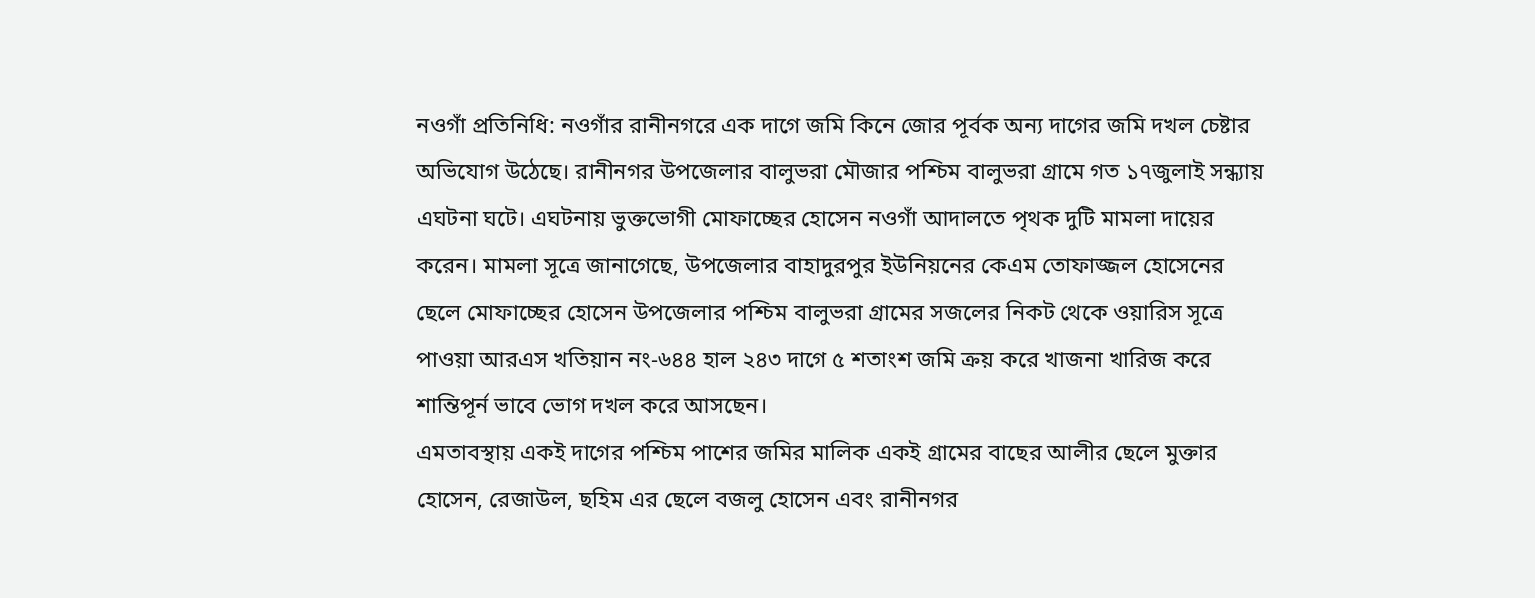নওগাঁ প্রতিনিধি: নওগাঁর রানীনগরে এক দাগে জমি কিনে জোর পূর্বক অন্য দাগের জমি দখল চেষ্টার অভিযোগ উঠেছে। রানীনগর উপজেলার বালুভরা মৌজার পশ্চিম বালুভরা গ্রামে গত ১৭জুলাই সন্ধ্যায় এঘটনা ঘটে। এঘটনায় ভুক্তভোগী মোফাচ্ছের হোসেন নওগাঁ আদালতে পৃথক দুটি মামলা দায়ের করেন। মামলা সূত্রে জানাগেছে, উপজেলার বাহাদুরপুর ইউনিয়নের কেএম তোফাজ্জল হোসেনের ছেলে মোফাচ্ছের হোসেন উপজেলার পশ্চিম বালুভরা গ্রামের সজলের নিকট থেকে ওয়ারিস সূত্রে পাওয়া আরএস খতিয়ান নং-৬৪৪ হাল ২৪৩ দাগে ৫ শতাংশ জমি ক্রয় করে খাজনা খারিজ করে শান্তিপূর্ন ভাবে ভোগ দখল করে আসছেন।
এমতাবস্থায় একই দাগের পশ্চিম পাশের জমির মালিক একই গ্রামের বাছের আলীর ছেলে মুক্তার হোসেন, রেজাউল, ছহিম এর ছেলে বজলু হোসেন এবং রানীনগর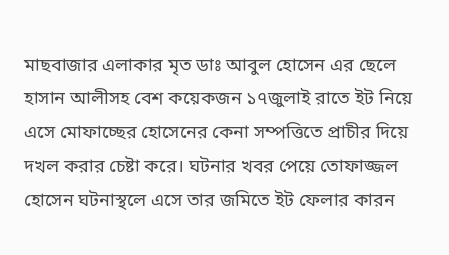মাছবাজার এলাকার মৃত ডাঃ আবুল হোসেন এর ছেলে হাসান আলীসহ বেশ কয়েকজন ১৭জুলাই রাতে ইট নিয়ে এসে মোফাচ্ছের হোসেনের কেনা সম্পত্তিতে প্রাচীর দিয়ে দখল করার চেষ্টা করে। ঘটনার খবর পেয়ে তোফাজ্জল হোসেন ঘটনাস্থলে এসে তার জমিতে ইট ফেলার কারন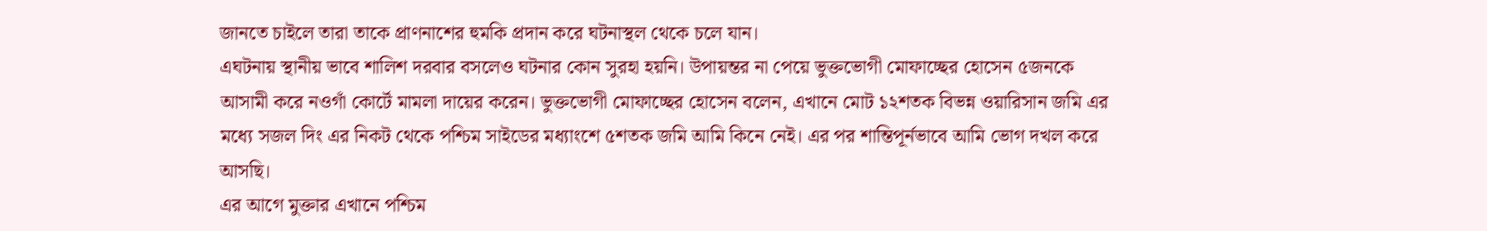জানতে চাইলে তারা তাকে প্রাণনাশের হুমকি প্রদান করে ঘটনাস্থল থেকে চলে যান।
এঘটনায় স্থানীয় ভাবে শালিশ দরবার বসলেও ঘটনার কোন সুরহা হয়নি। উপায়ন্তর না পেয়ে ভুক্তভোগী মোফাচ্ছের হোসেন ৫জনকে আসামী করে নওগাঁ কোর্টে মামলা দায়ের করেন। ভুক্তভোগী মোফাচ্ছের হোসেন বলেন, এখানে মোট ১২শতক বিভন্ন ওয়ারিসান জমি এর মধ্যে সজল দিং এর নিকট থেকে পশ্চিম সাইডের মধ্যাংশে ৫শতক জমি আমি কিনে নেই। এর পর শান্তিপূর্নভাবে আমি ভোগ দখল করে আসছি।
এর আগে মুক্তার এখানে পশ্চিম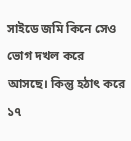সাইডে জমি কিনে সেও ভোগ দখল করে আসছে। কিন্তু হঠাৎ করে ১৭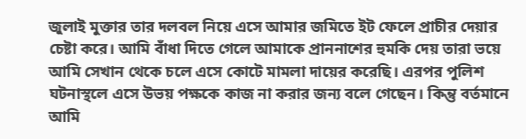জুলাই মুক্তার তার দলবল নিয়ে এসে আমার জমিতে ইট ফেলে প্রাচীর দেয়ার চেষ্টা করে। আমি বাঁধা দিতে গেলে আমাকে প্রাননাশের হুমকি দেয় তারা ভয়ে আমি সেখান থেকে চলে এসে কোটে মামলা দায়ের করেছি। এরপর পুলিশ ঘটনাস্থলে এসে উভয় পক্ষকে কাজ না করার জন্য বলে গেছেন। কিন্তু বর্তমানে আমি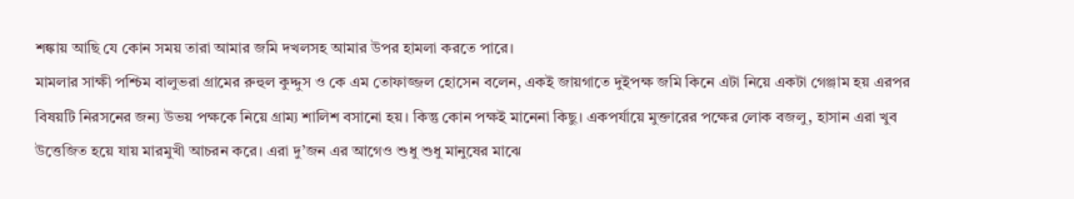শঙ্কায় আছি যে কোন সময় তারা আমার জমি দখলসহ আমার উপর হামলা করতে পারে।
মামলার সাক্ষী পশ্চিম বালুভরা গ্রামের রুহুল কুদ্দুস ও কে এম তোফাজ্জল হোসেন বলেন, একই জায়গাতে দুইপক্ষ জমি কিনে এটা নিয়ে একটা গেঞ্জাম হয় এরপর বিষয়টি নিরসনের জন্য উভয় পক্ষকে নিয়ে গ্রাম্য শালিশ বসানো হয়। কিন্তু কোন পক্ষই মানেনা কিছু। একপর্যায়ে মুক্তারের পক্ষের লোক বজলু, হাসান এরা খুব উত্তেজিত হয়ে যায় মারমুখী আচরন করে। এরা দু’জন এর আগেও শুধু শুধু মানুষের মাঝে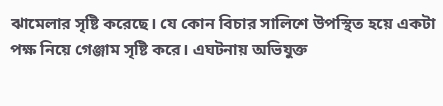ঝামেলার সৃষ্টি করেছে। যে কোন বিচার সালিশে উপস্থিত হয়ে একটা পক্ষ নিয়ে গেঞ্জাম সৃষ্টি করে। এঘটনায় অভিযুক্ত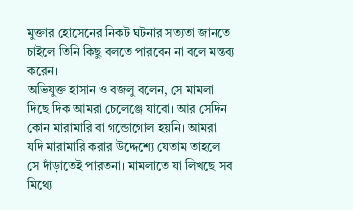মুক্তার হোসেনের নিকট ঘটনার সত্যতা জানতে চাইলে তিনি কিছু বলতে পারবেন না বলে মন্তব্য করেন।
অভিযুক্ত হাসান ও বজলু বলেন, সে মামলা দিছে দিক আমরা চেলেঞ্জে যাবো। আর সেদিন কোন মারামারি বা গন্ডোগোল হয়নি। আমরা যদি মারামারি করার উদ্দেশ্যে যেতাম তাহলে সে দাঁড়াতেই পারতনা। মামলাতে যা লিখছে সব মিথ্যে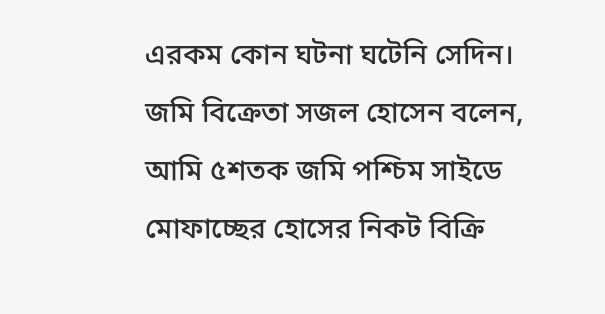এরকম কোন ঘটনা ঘটেনি সেদিন। জমি বিক্রেতা সজল হোসেন বলেন, আমি ৫শতক জমি পশ্চিম সাইডে মোফাচ্ছের হোসের নিকট বিক্রি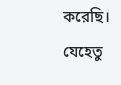করেছি। যেহেতু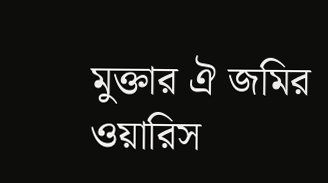মুক্তার ঐ জমির ওয়ারিস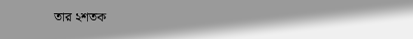তার ২শতক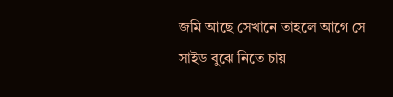জমি আছে সেখানে তাহলে আগে সে সাইড বুঝে নিতে চায়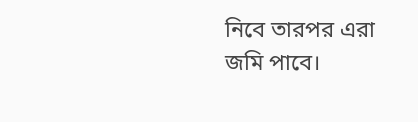নিবে তারপর এরা জমি পাবে।